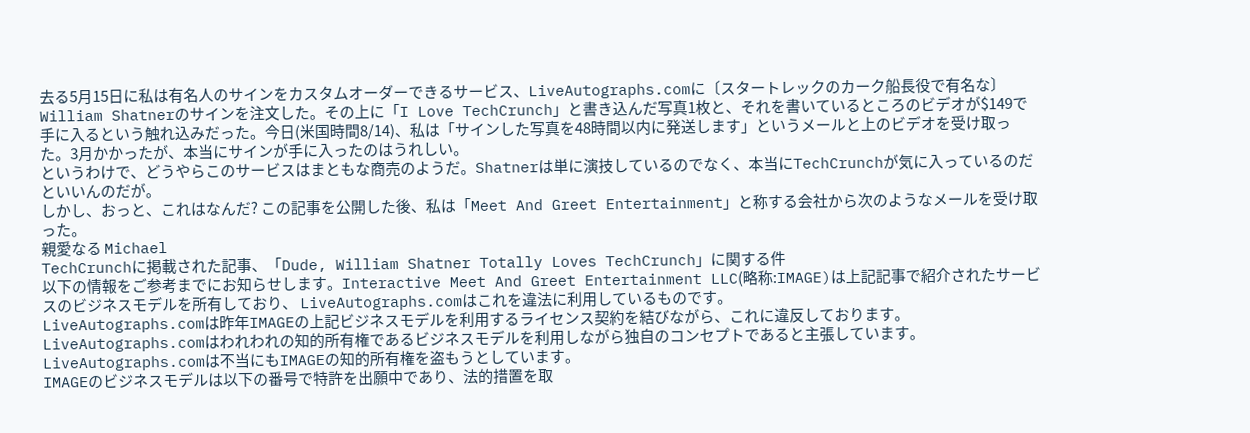去る5月15日に私は有名人のサインをカスタムオーダーできるサービス、LiveAutographs.comに〔スタートレックのカーク船長役で有名な〕William Shatnerのサインを注文した。その上に「I Love TechCrunch」と書き込んだ写真1枚と、それを書いているところのビデオが$149で手に入るという触れ込みだった。今日(米国時間8/14)、私は「サインした写真を48時間以内に発送します」というメールと上のビデオを受け取った。3月かかったが、本当にサインが手に入ったのはうれしい。
というわけで、どうやらこのサービスはまともな商売のようだ。Shatnerは単に演技しているのでなく、本当にTechCrunchが気に入っているのだといいんのだが。
しかし、おっと、これはなんだ? この記事を公開した後、私は「Meet And Greet Entertainment」と称する会社から次のようなメールを受け取った。
親愛なる Michael
TechCrunchに掲載された記事、「Dude, William Shatner Totally Loves TechCrunch」に関する件
以下の情報をご参考までにお知らせします。Interactive Meet And Greet Entertainment LLC(略称:IMAGE)は上記記事で紹介されたサービスのビジネスモデルを所有しており、 LiveAutographs.comはこれを違法に利用しているものです。
LiveAutographs.comは昨年IMAGEの上記ビジネスモデルを利用するライセンス契約を結びながら、これに違反しております。LiveAutographs.comはわれわれの知的所有権であるビジネスモデルを利用しながら独自のコンセプトであると主張しています。
LiveAutographs.comは不当にもIMAGEの知的所有権を盗もうとしています。
IMAGEのビジネスモデルは以下の番号で特許を出願中であり、法的措置を取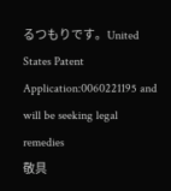るつもりです。United States Patent Application:0060221195 and will be seeking legal remedies
敬具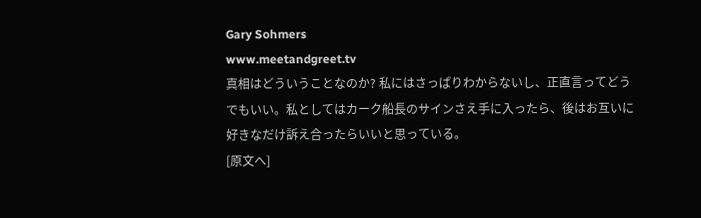Gary Sohmers
www.meetandgreet.tv
真相はどういうことなのか? 私にはさっぱりわからないし、正直言ってどうでもいい。私としてはカーク船長のサインさえ手に入ったら、後はお互いに好きなだけ訴え合ったらいいと思っている。
[原文へ]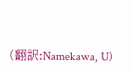(翻訳:Namekawa, U)